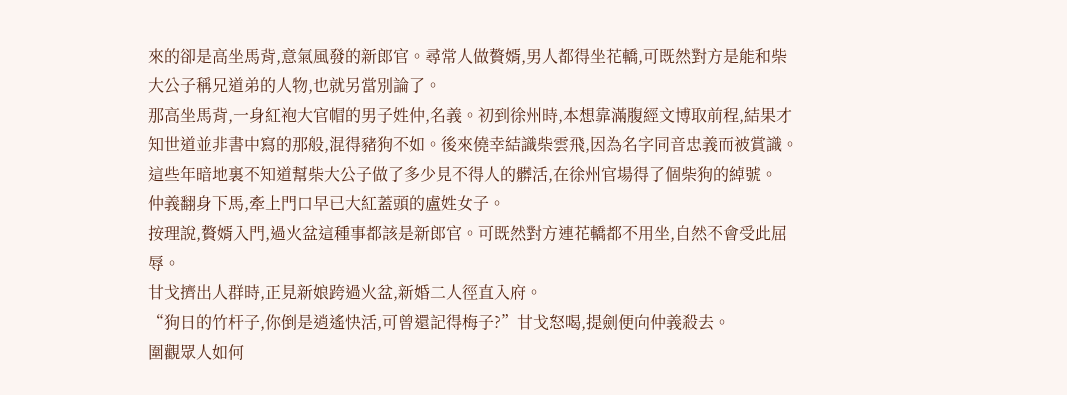來的卻是高坐馬背,意氣風發的新郎官。尋常人做贅婿,男人都得坐花轎,可既然對方是能和柴大公子稱兄道弟的人物,也就另當別論了。
那高坐馬背,一身紅袍大官帽的男子姓仲,名義。初到徐州時,本想靠滿腹經文博取前程,結果才知世道並非書中寫的那般,混得豬狗不如。後來僥幸結識柴雲飛,因為名字同音忠義而被賞識。這些年暗地裏不知道幫柴大公子做了多少見不得人的髒活,在徐州官場得了個柴狗的綽號。
仲義翻身下馬,牽上門口早已大紅蓋頭的盧姓女子。
按理說,贅婿入門,過火盆這種事都該是新郎官。可既然對方連花轎都不用坐,自然不會受此屈辱。
甘戈擠出人群時,正見新娘跨過火盆,新婚二人徑直入府。
“狗日的竹杆子,你倒是逍遙快活,可曾還記得梅子?”甘戈怒喝,提劍便向仲義殺去。
圍觀眾人如何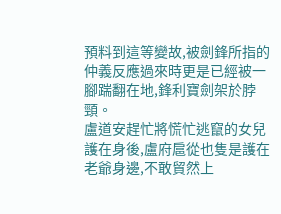預料到這等變故,被劍鋒所指的仲義反應過來時更是已經被一腳踹翻在地,鋒利寶劍架於脖頸。
盧道安趕忙將慌忙逃竄的女兒護在身後,盧府扈從也隻是護在老爺身邊,不敢貿然上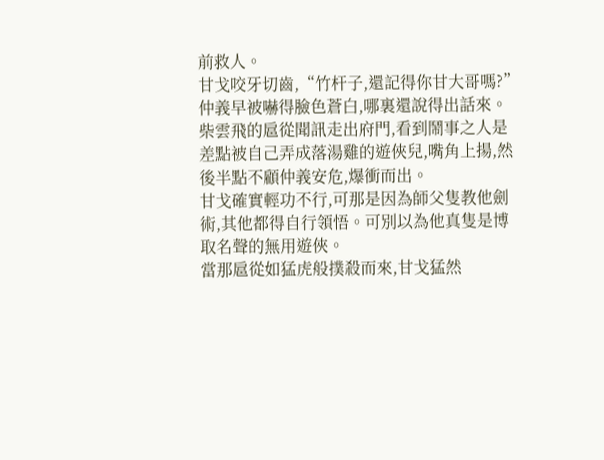前救人。
甘戈咬牙切齒,“竹杆子,還記得你甘大哥嗎?”
仲義早被嚇得臉色蒼白,哪裏還說得出話來。
柴雲飛的扈從聞訊走出府門,看到鬧事之人是差點被自己弄成落湯雞的遊俠兒,嘴角上揚,然後半點不顧仲義安危,爆衝而出。
甘戈確實輕功不行,可那是因為師父隻教他劍術,其他都得自行領悟。可別以為他真隻是博取名聲的無用遊俠。
當那扈從如猛虎般撲殺而來,甘戈猛然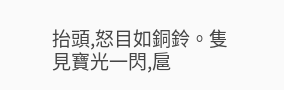抬頭,怒目如銅鈴。隻見寶光一閃,扈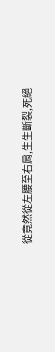從竟然從左腰至右肩,生生斷裂,死絕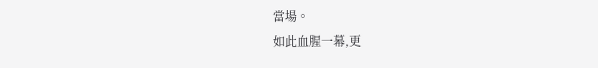當場。
如此血腥一幕,更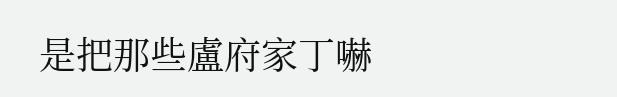是把那些盧府家丁嚇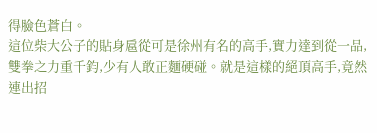得臉色蒼白。
這位柴大公子的貼身扈從可是徐州有名的高手,實力達到從一品,雙拳之力重千鈞,少有人敢正麵硬碰。就是這樣的絕頂高手,竟然連出招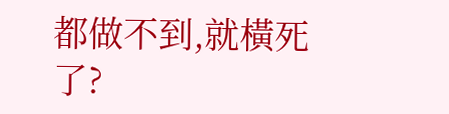都做不到,就橫死了?